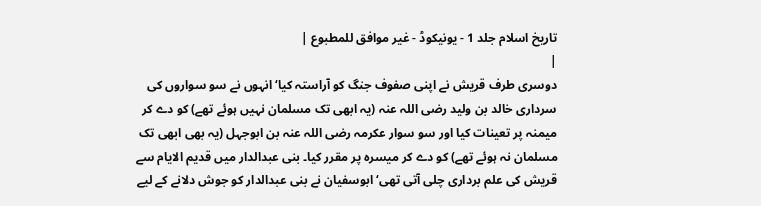تاریخ اسلام جلد 1 - یونیکوڈ - غیر موافق للمطبوع |
|
دوسری طرف قریش نے اپنی صفوف جنگ کو آراستہ کیا‘ انہوں نے سو سواروں کی سرداری خالد بن ولید رضی اللہ عنہ (یہ ابھی تک مسلمان نہیں ہوئے تھے) کو دے کر میمنہ پر تعینات کیا اور سو سوار عکرمہ رضی اللہ عنہ بن ابوجہل (یہ بھی ابھی تک مسلمان نہ ہوئے تھے) کو دے کر میسرہ پر مقرر کیا۔ بنی عبدالدار میں قدیم الایام سے قریش کی علم برداری چلی آتی تھی‘ ابوسفیان نے بنی عبدالدار کو جوش دلانے کے لیے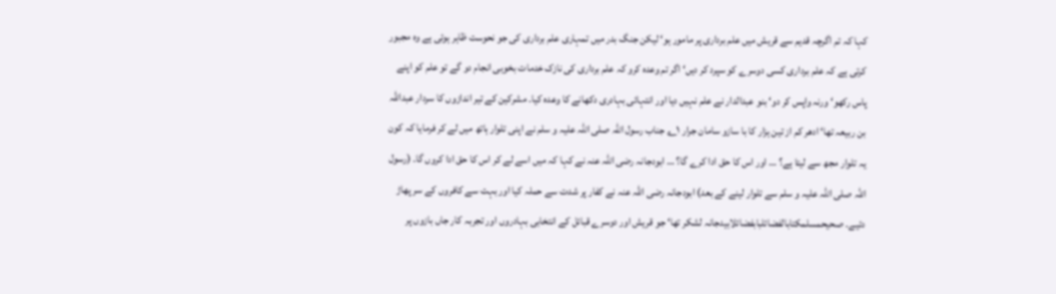کہا کہ تم اگرچہ قدیم سے قریش میں علم برداری پر مامور ہو‘ لیکن جنگ بدر میں تمہاری علم برداری کی جو نحوست ظاہر ہوئی ہے وہ مجبور کرتی ہے کہ علم برداری کسی دوسرے کو سپرد کر دیں‘ اگر تم وعدہ کرو کہ علم برداری کی نازک خدمات بخوبی انجام دو گے تو علم کو اپنے پاس رکھو‘ ورنہ واپس کر دو‘ بنو عبدالدار نے علم نہیں دیا اور انتہائی بہادری دکھانے کا وعدہ کیا۔ مشرکین کے تیر اندازوں کا سردار عبداللہ بن ربیعہ تھا‘ ادھر کم از تین ہزار کا با سازو سامان جرار ۱؎ جناب رسول اللہ صلی اللہ علیہ و سلم نے اپنی تلوار ہاتھ میں لے کر فرمایا کہ کون یہ تلوار مجھ سے لیتا ہے؟ … اور اس کا حق ادا کرے گا؟ … ابودجانہ رضی اللہ عنہ نے کہا کہ میں اسے لے کر اس کا حق ادا کروں گا۔ (رسول اللہ صلی اللہ علیہ و سلم سے تلوار لینے کے بعد) ابودجانہ رضی اللہ عنہ نے کفار پر شدت سے حملہ کیا اور بہت سے کافروں کے سر پھاڑ دئیے۔ صحیحمسلمکتابالفضائلبابفضائلابیدجانہ لشکر تھا‘ جو قریش اور دوسرے قبائل کے انتخابی بہادروں اور تجربہ کار جاں بازوں پر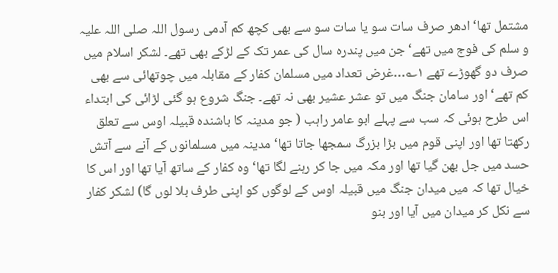مشتمل تھا‘ ادھر صرف سات سو یا سات سو سے بھی کچھ کم آدمی رسول اللہ صلی اللہ علیہ و سلم کی فوج میں تھے‘ جن میں پندرہ سال کی عمر تک کے لڑکے بھی تھے۔ لشکر اسلام میں صرف دو گھوڑے تھے ۱؎…غرض تعداد میں مسلمان کفار کے مقابلہ میں چوتھائی سے بھی کم تھے‘ اور سامان جنگ میں تو عشر عشیر بھی نہ تھے۔ جنگ شروع ہو گئی لڑائی کی ابتداء اس طرح ہوئی کہ سب سے پہلے ابو عامر راہب ( جو مدینہ کا باشندہ قبیلہ اوس سے تعلق رکھتا تھا اور اپنی قوم میں بڑا بزرگ سمجھا جاتا تھا‘ مدینہ میں مسلمانوں کے آنے سے آتش حسد میں جل بھن گیا تھا اور مکہ میں جا کر رہنے لگا تھا‘ وہ کفار کے ساتھ آیا تھا اور اس کا خیال تھا کہ میں میدان جنگ میں قبیلہ اوس کے لوگوں کو اپنی طرف بلا لوں گا) لشکر کفار سے نکل کر میدان میں آیا اور بنو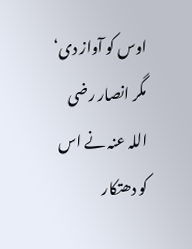اوس کو آواز دی‘ مگر انصار رضی اللہ عنہ نے اس کو دھتکار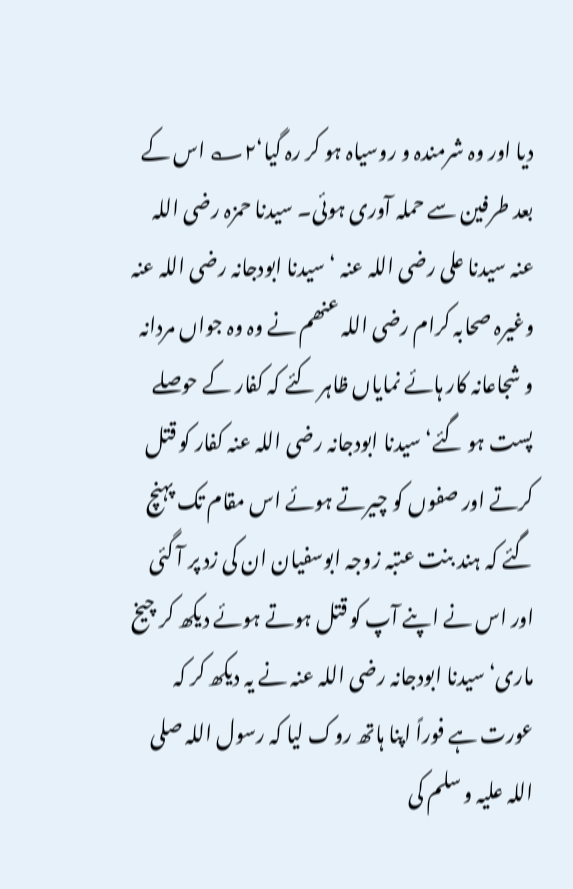دیا اور وہ شرمندہ و روسیاہ ہو کر رہ گیا‘۲؎ اس کے بعد طرفین سے حملہ آوری ہوئی۔ سیدنا حمزہ رضی اللہ عنہ سیدنا علی رضی اللہ عنہ ‘ سیدنا ابودجانہ رضی اللہ عنہ وغیرہ صحابہ کرام رضی اللہ عنھم نے وہ وہ جواں مردانہ و شجاعانہ کار ہائے نمایاں ظاہر کئے کہ کفار کے حوصلے پست ہو گئے‘ سیدنا ابودجانہ رضی اللہ عنہ کفار کو قتل کرتے اور صفوں کو چیرتے ہوئے اس مقام تک پہنچ گئے کہ ہند بنت عتبہ زوجہ ابوسفیان ان کی زد پر آ گئی اور اس نے اپنے آپ کو قتل ہوتے ہوئے دیکھ کر چیخ ماری‘ سیدنا ابودجانہ رضی اللہ عنہ نے یہ دیکھ کر کہ عورت ہے فوراً اپنا ہاتھ روک لیا کہ رسول اللہ صلی اللہ علیہ و سلم کی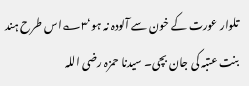تلوار عورت کے خون سے آلودہ نہ ہو‘۳؎اس طرح ہند بنت عتبہ کی جان بچی۔ سیدنا حمزہ رضی اللہ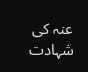عنہ کی شہادت